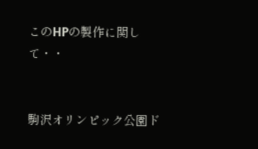このHPの製作に関して・・


駒沢オリンピック公園ド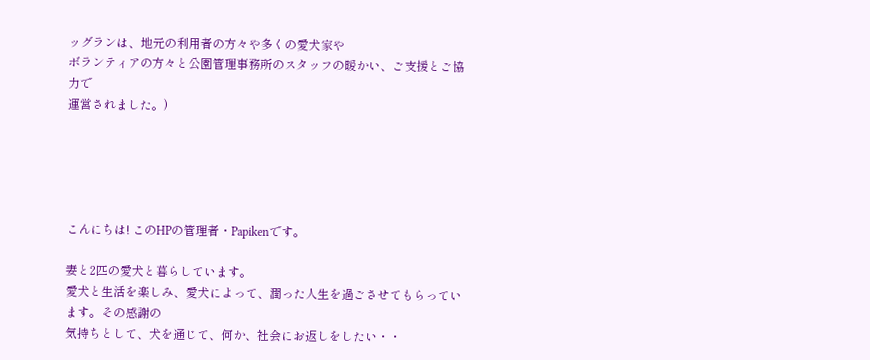ッグランは、地元の利用者の方々や多くの愛犬家や
ボランティアの方々と公園管理事務所のスタッフの暖かい、ご支援とご協力で
運営されました。)





こんにちは! このHPの管理者・Papikenです。

妻と2匹の愛犬と暮らしています。
愛犬と生活を楽しみ、愛犬によって、潤った人生を過ごさせてもらっています。その感謝の
気持ちとして、犬を通じて、何か、社会にお返しをしたい・・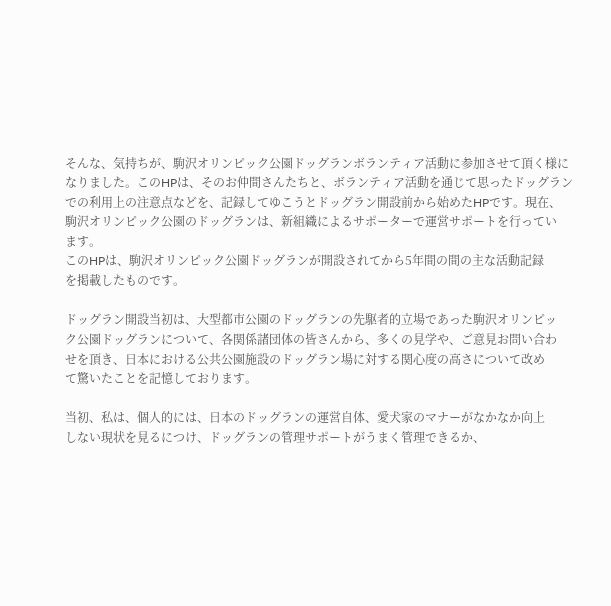そんな、気持ちが、駒沢オリンピック公園ドッグランボランティア活動に参加させて頂く様に
なりました。このHPは、そのお仲間さんたちと、ボランティア活動を通じて思ったドッグラン
での利用上の注意点などを、記録してゆこうとドッグラン開設前から始めたHPです。現在、
駒沢オリンピック公園のドッグランは、新組織によるサポーターで運営サポートを行ってい
ます。
このHPは、駒沢オリンピック公園ドッグランが開設されてから5年間の間の主な活動記録
を掲載したものです。

ドッグラン開設当初は、大型都市公園のドッグランの先駆者的立場であった駒沢オリンピッ
ク公園ドッグランについて、各関係諸団体の皆さんから、多くの見学や、ご意見お問い合わ
せを頂き、日本における公共公園施設のドッグラン場に対する関心度の高さについて改め
て驚いたことを記憶しております。

当初、私は、個人的には、日本のドッグランの運営自体、愛犬家のマナーがなかなか向上
しない現状を見るにつけ、ドッグランの管理サポートがうまく管理できるか、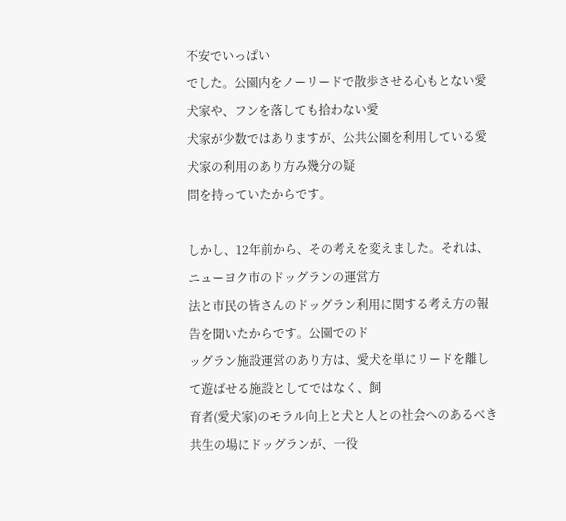不安でいっぱい
でした。公園内をノーリードで散歩させる心もとない愛犬家や、フンを落しても拾わない愛
犬家が少数ではありますが、公共公園を利用している愛犬家の利用のあり方み幾分の疑
問を持っていたからです。

しかし、12年前から、その考えを変えました。それは、ニューヨク市のドッグランの運営方
法と市民の皆さんのドッグラン利用に関する考え方の報告を聞いたからです。公園でのド
ッグラン施設運営のあり方は、愛犬を単にリードを離して遊ばせる施設としてではなく、飼
育者(愛犬家)のモラル向上と犬と人との社会へのあるべき共生の場にドッグランが、一役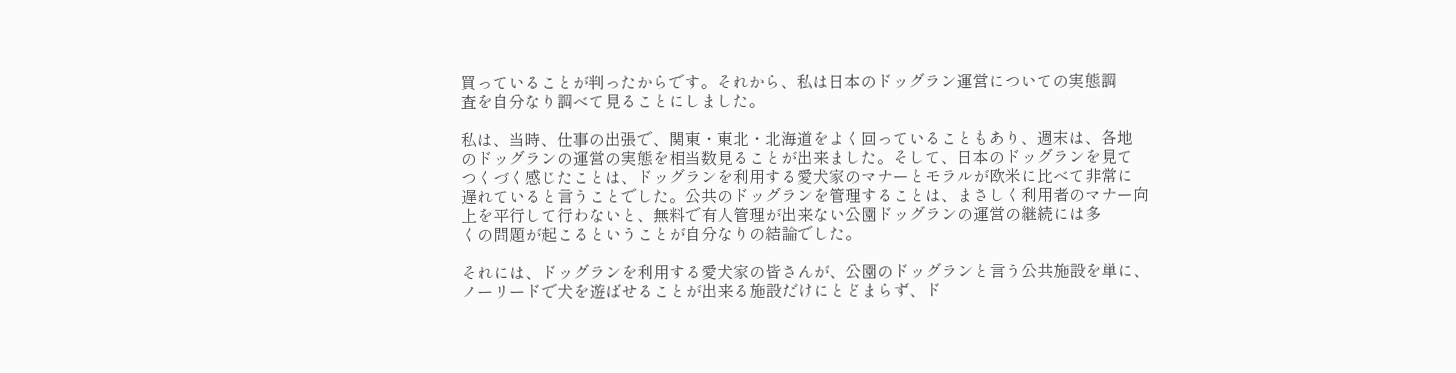買っていることが判ったからです。それから、私は日本のドッグラン運営についての実態調
査を自分なり調べて見ることにしました。

私は、当時、仕事の出張で、関東・東北・北海道をよく回っていることもあり、週末は、各地
のドッグランの運営の実態を相当数見ることが出来ました。そして、日本のドッグランを見て
つくづく感じたことは、ドッグランを利用する愛犬家のマナーとモラルが欧米に比べて非常に
遅れていると言うことでした。公共のドッグランを管理することは、まさしく利用者のマナー向
上を平行して行わないと、無料で有人管理が出来ない公園ドッグランの運営の継続には多
くの問題が起こるということが自分なりの結論でした。

それには、ドッグランを利用する愛犬家の皆さんが、公園のドッグランと言う公共施設を単に、
ノーリードで犬を遊ばせることが出来る施設だけにとどまらず、ド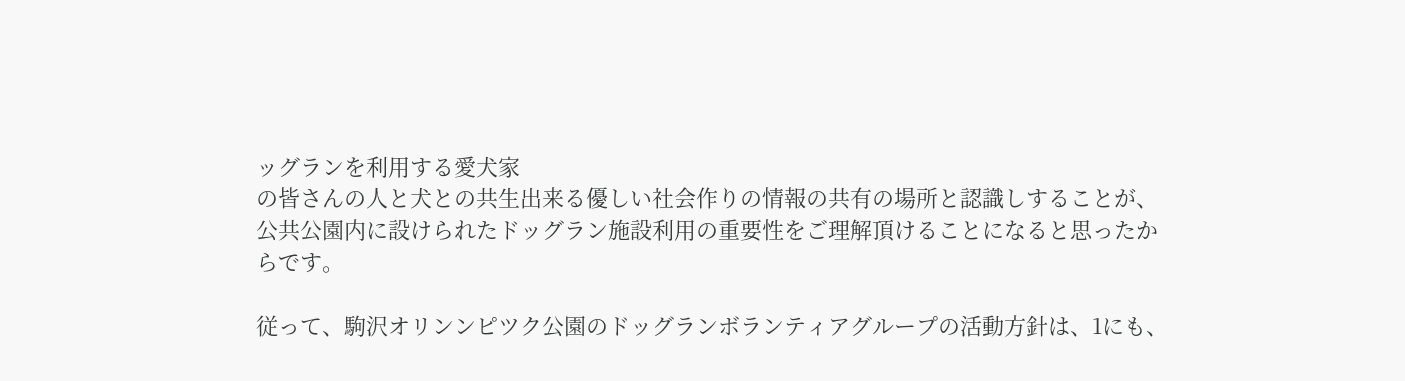ッグランを利用する愛犬家
の皆さんの人と犬との共生出来る優しい社会作りの情報の共有の場所と認識しすることが、
公共公園内に設けられたドッグラン施設利用の重要性をご理解頂けることになると思ったか
らです。

従って、駒沢オリンンピツク公園のドッグランボランティアグループの活動方針は、1にも、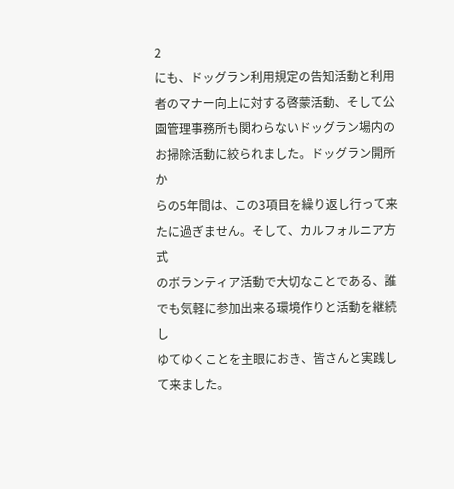2
にも、ドッグラン利用規定の告知活動と利用者のマナー向上に対する啓蒙活動、そして公
園管理事務所も関わらないドッグラン場内のお掃除活動に絞られました。ドッグラン開所か
らの5年間は、この3項目を繰り返し行って来たに過ぎません。そして、カルフォルニア方式
のボランティア活動で大切なことである、誰でも気軽に参加出来る環境作りと活動を継続し
ゆてゆくことを主眼におき、皆さんと実践して来ました。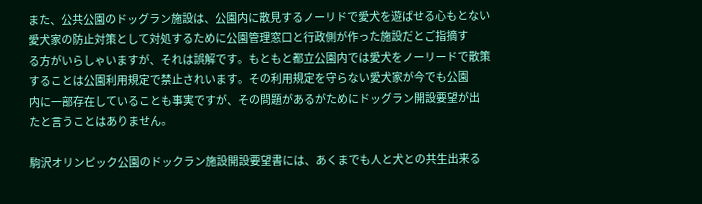また、公共公園のドッグラン施設は、公園内に散見するノーリドで愛犬を遊ばせる心もとない
愛犬家の防止対策として対処するために公園管理窓口と行政側が作った施設だとご指摘す
る方がいらしゃいますが、それは誤解です。もともと都立公園内では愛犬をノーリードで散策
することは公園利用規定で禁止されいます。その利用規定を守らない愛犬家が今でも公園
内に一部存在していることも事実ですが、その問題があるがためにドッグラン開設要望が出
たと言うことはありません。

駒沢オリンピック公園のドックラン施設開設要望書には、あくまでも人と犬との共生出来る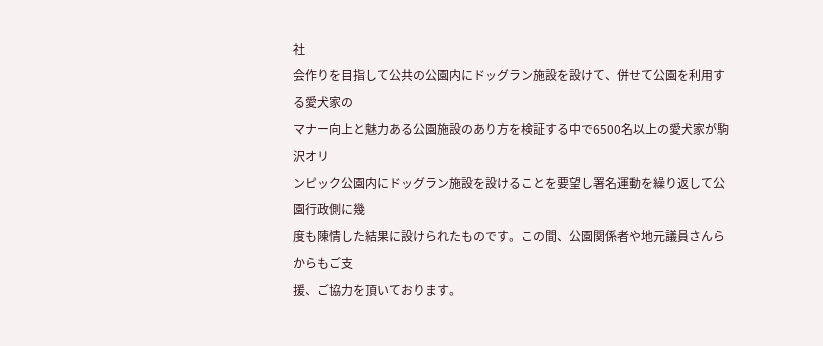社
会作りを目指して公共の公園内にドッグラン施設を設けて、併せて公園を利用する愛犬家の
マナー向上と魅力ある公園施設のあり方を検証する中で6500名以上の愛犬家が駒沢オリ
ンピック公園内にドッグラン施設を設けることを要望し署名運動を繰り返して公園行政側に幾
度も陳情した結果に設けられたものです。この間、公園関係者や地元議員さんらからもご支
援、ご協力を頂いております。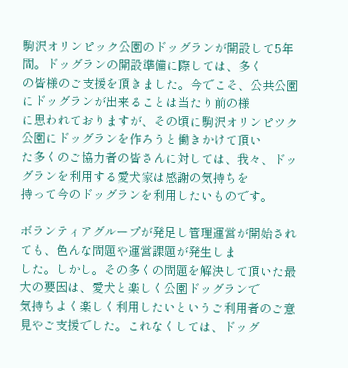駒沢オリンピック公園のドッグランが開設して5年間。ドッグランの開設準備に際しては、多く
の皆様のご支援を頂きました。今でこそ、公共公園にドッグランが出来ることは当たり前の様
に思われておりますが、その頃に駒沢オリンピツク公園にドッグランを作ろうと働きかけて頂い
た多くのご協力者の皆さんに対しては、我々、ドッグランを利用する愛犬家は感謝の気持ちを
持って今のドッグランを利用したいものです。

ボランティアグループが発足し管理運営が開始されても、色んな問題や運営課題が発生しま
した。しかし。その多くの問題を解決して頂いた最大の要因は、愛犬と楽しく公園ドッグランで
気持ちよく楽しく利用したいというご利用者のご意見やご支援でした。これなくしては、ドッグ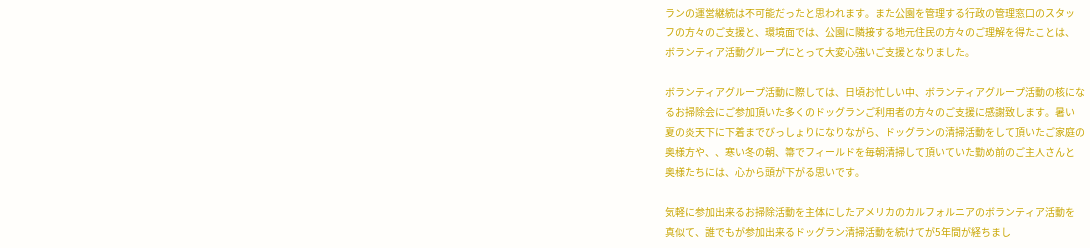ランの運営継続は不可能だったと思われます。また公園を管理する行政の管理窓口のスタッ
フの方々のご支援と、環境面では、公園に隣接する地元住民の方々のご理解を得たことは、
ボランティア活動グループにとって大変心強いご支援となりました。

ボランティアグループ活動に際しては、日頃お忙しい中、ボランティアグループ活動の核にな
るお掃除会にご参加頂いた多くのドッグランご利用者の方々のご支援に感謝致します。暑い
夏の炎天下に下着までびっしょりになりながら、ドッグランの清掃活動をして頂いたご家庭の
奥様方や、、寒い冬の朝、箒でフィールドを毎朝清掃して頂いていた勤め前のご主人さんと
奥様たちには、心から頭が下がる思いです。

気軽に参加出来るお掃除活動を主体にしたアメリカのカルフォルニアのボランティア活動を
真似て、誰でもが参加出来るドッグラン清掃活動を続けてが5年間が経ちまし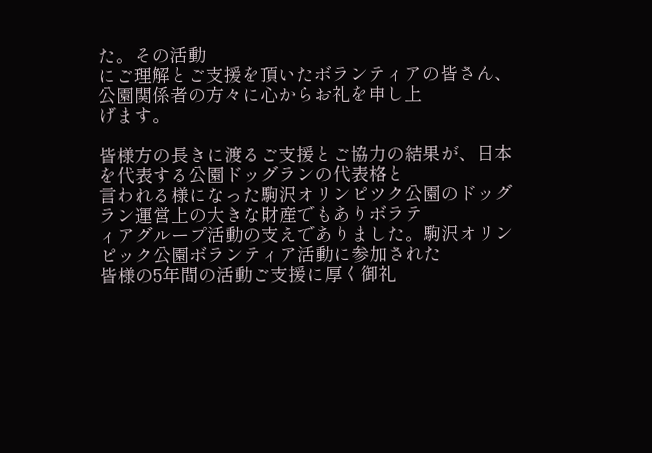た。その活動
にご理解とご支援を頂いたボランティアの皆さん、公園関係者の方々に心からお礼を申し上
げます。

皆様方の長きに渡るご支援とご協力の結果が、日本を代表する公園ドッグランの代表格と
言われる様になった駒沢オリンピツク公園のドッグラン運営上の大きな財産でもありボラテ
ィアグループ活動の支えでありました。駒沢オリンピック公園ボランティア活動に参加された
皆様の5年間の活動ご支援に厚く御礼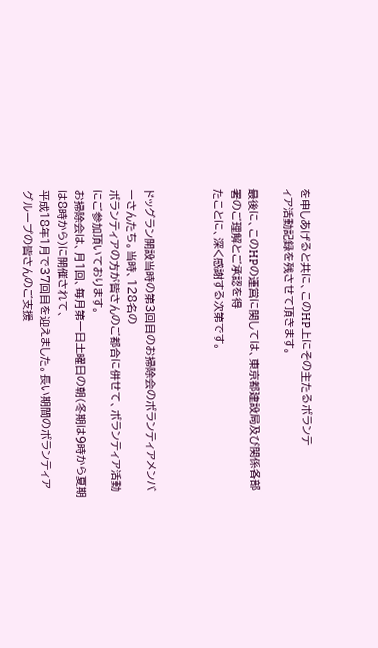を申しあげると共に、このHP上にその主たるボランテ
ィア活動記録を残させて頂きます。

最後に、このHPの運営に関しては、東京都建設局及び関係各部署のご理解とご承認を得
たことに、深く感謝する次第です。



ドッグラン開設当時の第3回目のお掃除会のボランティアメンバーさんたち。当時、128名の
ボランティアの方が皆さんのご都合に併せて、ボランティア活動にご参加頂いております。
お掃除会は、月1回、毎月第一日土曜日の朝(冬期は9時から夏期は8時から)に開催されて、
平成18年1月で37回目を迎えました。長い期間のボランティアグループの皆さんのご支援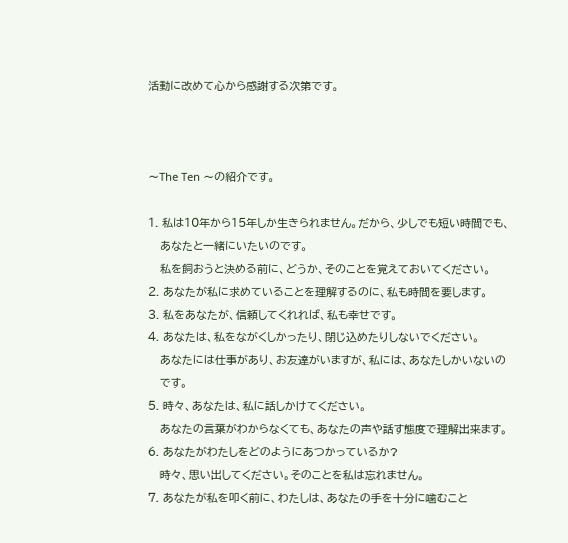活動に改めて心から感謝する次第です。



〜The Ten 〜の紹介です。

1. 私は10年から15年しか生きられません。だから、少しでも短い時間でも、
   あなたと一緒にいたいのです。
   私を飼おうと決める前に、どうか、そのことを覚えておいてください。
2. あなたが私に求めていることを理解するのに、私も時間を要します。
3. 私をあなたが、信頼してくれれば、私も幸せです。
4. あなたは、私をながくしかったり、閉じ込めたりしないでください。
   あなたには仕事があり、お友達がいますが、私には、あなたしかいないの
   です。
5. 時々、あなたは、私に話しかけてください。
   あなたの言葉がわからなくても、あなたの声や話す態度で理解出来ます。
6. あなたがわたしをどのようにあつかっているか?
   時々、思い出してください。そのことを私は忘れません。
7. あなたが私を叩く前に、わたしは、あなたの手を十分に噛むこと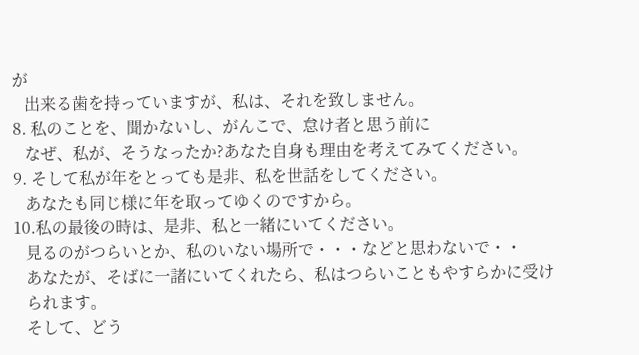が
   出来る歯を持っていますが、私は、それを致しません。
8. 私のことを、聞かないし、がんこで、怠け者と思う前に
   なぜ、私が、そうなったか?あなた自身も理由を考えてみてください。
9. そして私が年をとっても是非、私を世話をしてください。
   あなたも同じ様に年を取ってゆくのですから。
10.私の最後の時は、是非、私と一緒にいてください。
   見るのがつらいとか、私のいない場所で・・・などと思わないで・・
   あなたが、そばに一諸にいてくれたら、私はつらいこともやすらかに受け
   られます。
   そして、どう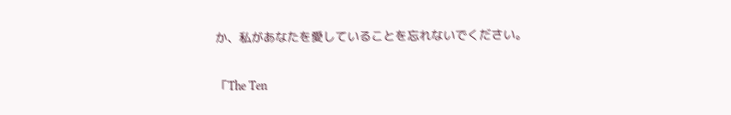か、私があなたを愛していることを忘れないでください。


「The Ten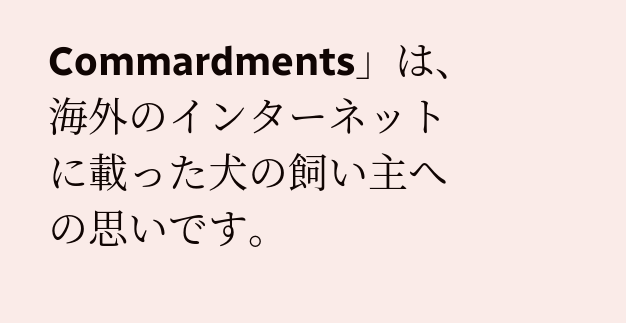Commardments」は、海外のインターネットに載った犬の飼い主への思いです。